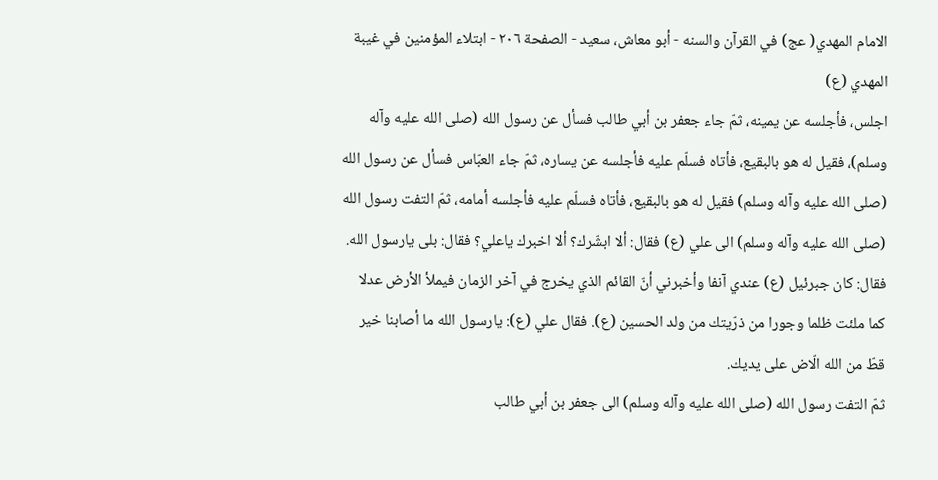الامام المهدي( عج) في القرآن والسنه - أبو معاش، سعيد - الصفحة ٢٠٦ - ابتلاء المؤمنين في غيبة المهدي (ع)
اجلس، فأجلسه عن يمينه، ثمّ جاء جعفر بن أبي طالب فسأل عن رسول الله (صلى الله عليه وآله وسلم)، فقيل له هو بالبقيع، فأتاه فسلّم عليه فأجلسه عن يساره، ثمّ جاء العبّاس فسأل عن رسول الله (صلى الله عليه وآله وسلم) فقيل له هو بالبقيع، فأتاه فسلّم عليه فأجلسه أمامه، ثمّ التفت رسول الله (صلى الله عليه وآله وسلم) الى علي (ع) فقال: ألا ابشّرك؟ ألا اخبرك ياعلي؟ فقال: بلى يارسول الله.
فقال: كان جبرئيل (ع) عندي آنفا وأخبرني أنّ القائم الذي يخرج في آخر الزمان فيملأ الأرض عدلا كما ملئت ظلما وجورا من ذرّيتك من ولد الحسين (ع). فقال علي (ع): يارسول الله ما أصابنا خير قطّ من الله الّاض على يديك.
ثمّ التفت رسول الله (صلى الله عليه وآله وسلم) الى جعفر بن أبي طالب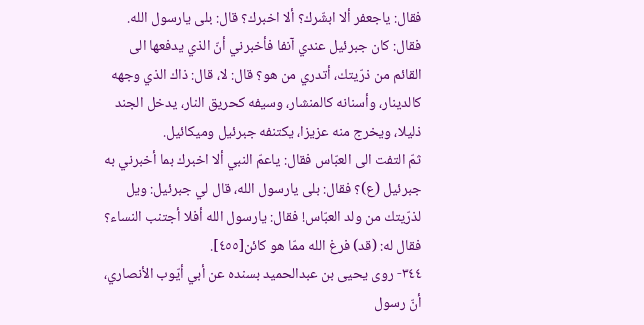فقال: ياجعفر ألا ابشّرك؟ ألا اخبرك؟ قال: بلى يارسول الله. فقال: كان جبرئيل عندي آنفا فأخبرني أنّ الذي يدفعها الى القائم من ذرّيتك، أتدري من هو؟ قال: لا، قال: ذاك الذي وجهه كالدينار، وأسنانه كالمنشار، وسيفه كحريق النار، يدخل الجند ذليلا، ويخرج منه عزيزا، يكتنفه جبرئيل وميكائيل.
ثمّ التفت الى العبّاس فقال: ياعمّ النبي ألا اخبرك بما أخبرني به جبرئيل (ع)؟ فقال: بلى يارسول الله، قال لي جبرئيل: ويل لذرّيتك من ولد العبّاس! فقال: يارسول الله أفلا أجتنب النساء؟ فقال له: (قد) فرغ الله ممّا هو كائن[٤٥٥].
٣٤٤- روى يحيى بن عبدالحميد بسنده عن أبي أيّوب الأنصاري، أنّ رسول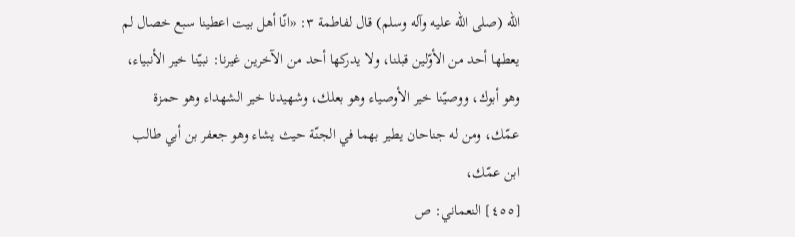الله (صلى الله عليه وآله وسلم) قال لفاطمة ٣: «انّا أهل بيت اعطينا سبع خصال لم يعطها أحد من الأوّلين قبلنا، ولا يدركها أحد من الآخرين غيرنا: نبيّنا خير الأنبياء، وهو أبوك، ووصيّنا خير الأوصياء وهو بعلك، وشهيدنا خير الشهداء وهو حمزة عمّك، ومن له جناحان يطير بهما في الجنّة حيث يشاء وهو جعفر بن أبي طالب ابن عمّك،
[٤٥٥] النعماني: ص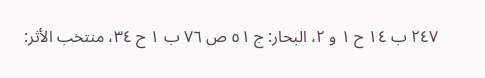٢٤٧ ب ١٤ ح ١ و ٢، البحار: ج ٥١ ص ٧٦ ب ١ ح ٣٤، منتخب الأثر: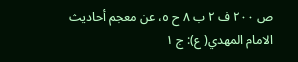ص ٢٠٠ ف ٢ ب ٨ ح ٥، عن معجم أحاديث الامام المهدي( ع): ج ١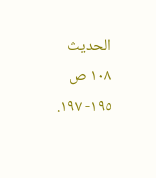الحديث ١٠٨ ص ١٩٥- ١٩٧.